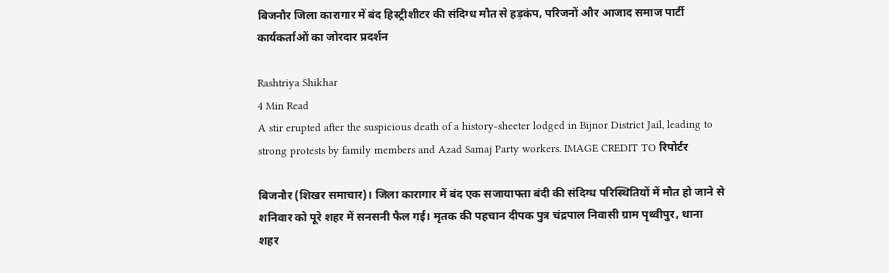बिजनौर जिला कारागार में बंद हिस्ट्रीशीटर की संदिग्ध मौत से हड़कंप, परिजनों और आजाद समाज पार्टी कार्यकर्ताओं का जोरदार प्रदर्शन

Rashtriya Shikhar
4 Min Read
A stir erupted after the suspicious death of a history-sheeter lodged in Bijnor District Jail, leading to strong protests by family members and Azad Samaj Party workers. IMAGE CREDIT TO रिपोर्टर

बिजनौर (शिखर समाचार)। जिला कारागार में बंद एक सजायाफ्ता बंदी की संदिग्ध परिस्थितियों में मौत हो जाने से शनिवार को पूरे शहर में सनसनी फैल गई। मृतक की पहचान दीपक पुत्र चंद्रपाल निवासी ग्राम पृथ्वीपुर, थाना शहर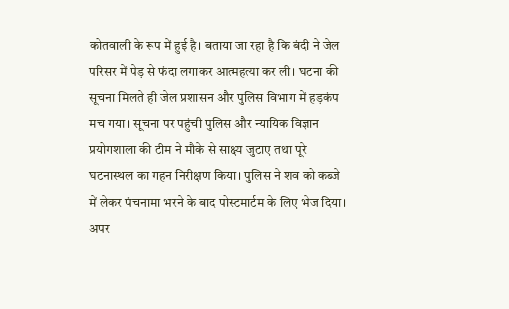कोतवाली के रूप में हुई है। बताया जा रहा है कि बंदी ने जेल परिसर में पेड़ से फंदा लगाकर आत्महत्या कर ली। घटना की सूचना मिलते ही जेल प्रशासन और पुलिस विभाग में हड़कंप मच गया। सूचना पर पहुंची पुलिस और न्यायिक विज्ञान प्रयोगशाला की टीम ने मौके से साक्ष्य जुटाए तथा पूरे घटनास्थल का गहन निरीक्षण किया। पुलिस ने शव को कब्जे में लेकर पंचनामा भरने के बाद पोस्टमार्टम के लिए भेज दिया।
अपर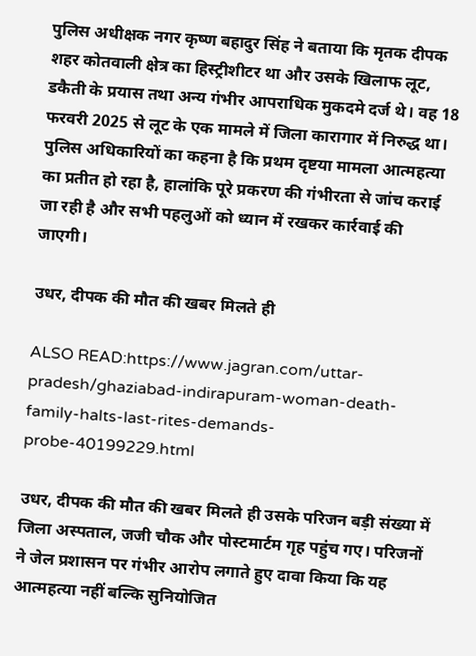पुलिस अधीक्षक नगर कृष्ण बहादुर सिंह ने बताया कि मृतक दीपक शहर कोतवाली क्षेत्र का हिस्ट्रीशीटर था और उसके खिलाफ लूट, डकैती के प्रयास तथा अन्य गंभीर आपराधिक मुकदमे दर्ज थे। वह 18 फरवरी 2025 से लूट के एक मामले में जिला कारागार में निरुद्ध था। पुलिस अधिकारियों का कहना है कि प्रथम दृष्टया मामला आत्महत्या का प्रतीत हो रहा है, हालांकि पूरे प्रकरण की गंभीरता से जांच कराई जा रही है और सभी पहलुओं को ध्यान में रखकर कार्रवाई की जाएगी।

उधर, दीपक की मौत की खबर मिलते ही

ALSO READ:https://www.jagran.com/uttar-pradesh/ghaziabad-indirapuram-woman-death-family-halts-last-rites-demands-probe-40199229.html

उधर, दीपक की मौत की खबर मिलते ही उसके परिजन बड़ी संख्या में जिला अस्पताल, जजी चौक और पोस्टमार्टम गृह पहुंच गए। परिजनों ने जेल प्रशासन पर गंभीर आरोप लगाते हुए दावा किया कि यह आत्महत्या नहीं बल्कि सुनियोजित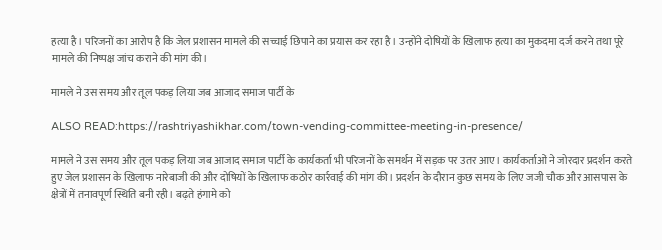हत्या है। परिजनों का आरोप है कि जेल प्रशासन मामले की सच्चाई छिपाने का प्रयास कर रहा है। उन्होंने दोषियों के खिलाफ हत्या का मुकदमा दर्ज करने तथा पूरे मामले की निष्पक्ष जांच कराने की मांग की।

मामले ने उस समय और तूल पकड़ लिया जब आजाद समाज पार्टी के

ALSO READ:https://rashtriyashikhar.com/town-vending-committee-meeting-in-presence/

मामले ने उस समय और तूल पकड़ लिया जब आजाद समाज पार्टी के कार्यकर्ता भी परिजनों के समर्थन में सड़क पर उतर आए। कार्यकर्ताओं ने जोरदार प्रदर्शन करते हुए जेल प्रशासन के खिलाफ नारेबाजी की और दोषियों के खिलाफ कठोर कार्रवाई की मांग की। प्रदर्शन के दौरान कुछ समय के लिए जजी चौक और आसपास के क्षेत्रों में तनावपूर्ण स्थिति बनी रही। बढ़ते हंगामे को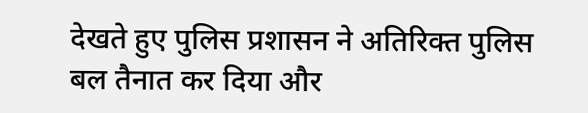देखते हुए पुलिस प्रशासन ने अतिरिक्त पुलिस बल तैनात कर दिया और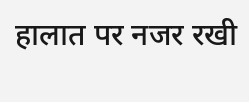हालात पर नजर रखी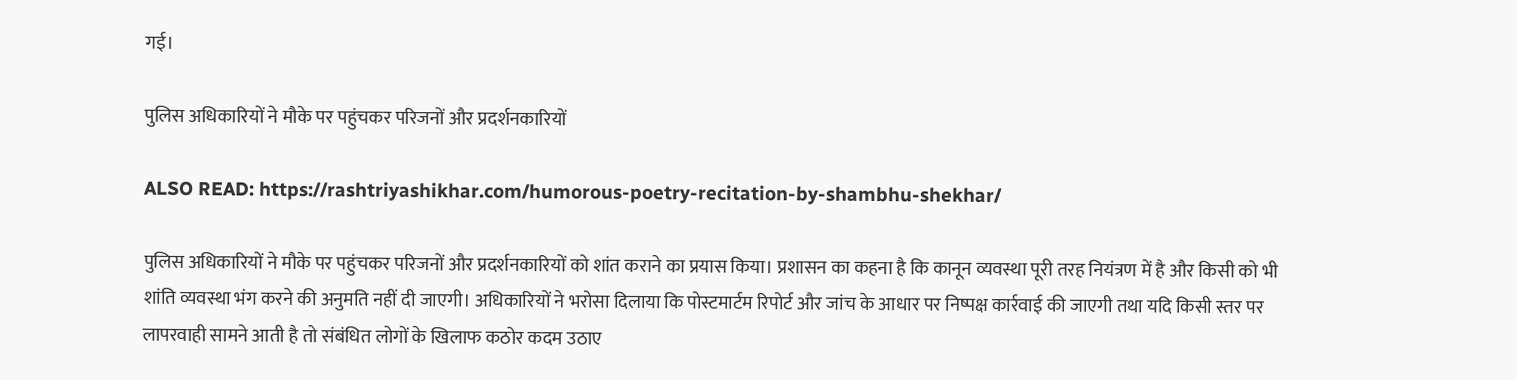गई।

पुलिस अधिकारियों ने मौके पर पहुंचकर परिजनों और प्रदर्शनकारियों

ALSO READ: https://rashtriyashikhar.com/humorous-poetry-recitation-by-shambhu-shekhar/

पुलिस अधिकारियों ने मौके पर पहुंचकर परिजनों और प्रदर्शनकारियों को शांत कराने का प्रयास किया। प्रशासन का कहना है कि कानून व्यवस्था पूरी तरह नियंत्रण में है और किसी को भी शांति व्यवस्था भंग करने की अनुमति नहीं दी जाएगी। अधिकारियों ने भरोसा दिलाया कि पोस्टमार्टम रिपोर्ट और जांच के आधार पर निष्पक्ष कार्रवाई की जाएगी तथा यदि किसी स्तर पर लापरवाही सामने आती है तो संबंधित लोगों के खिलाफ कठोर कदम उठाए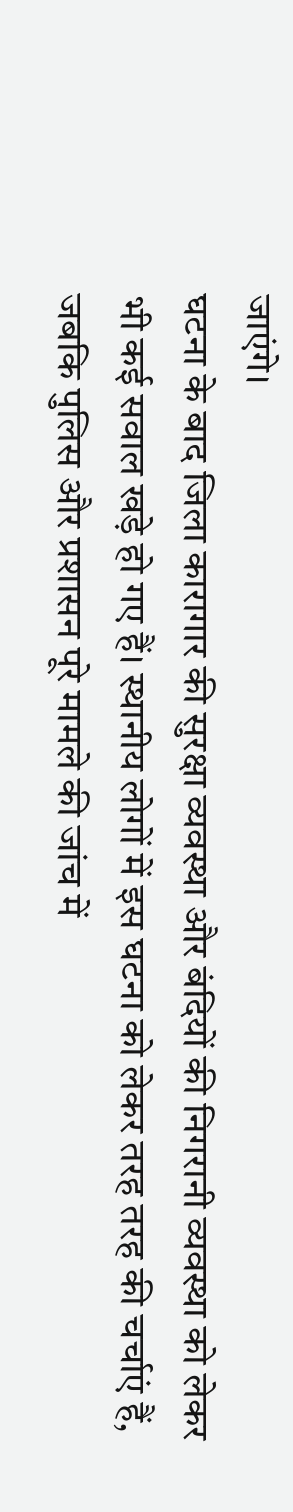जाएंगे।
घटना के बाद जिला कारागार की सुरक्षा व्यवस्था और बंदियों की निगरानी व्यवस्था को लेकर भी कई सवाल खड़े हो गए हैं। स्थानीय लोगों में इस घटना को लेकर तरह तरह की चर्चाएं हैं, जबकि पुलिस और प्रशासन पूरे मामले की जांच में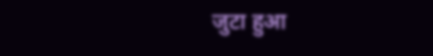जुटा हुआ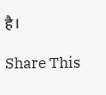है।

Share This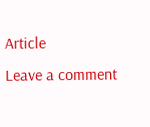Article
Leave a comment